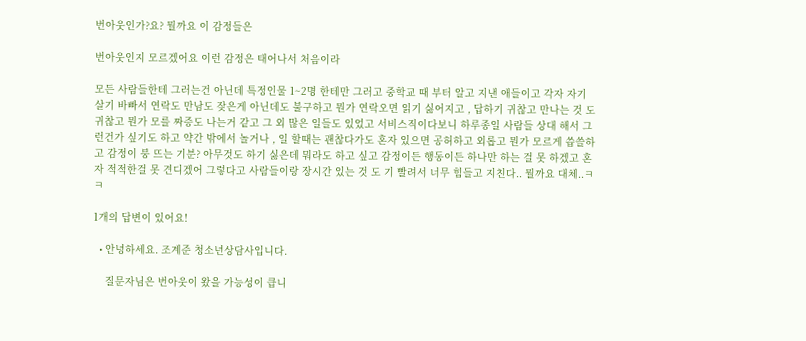번아웃인가?요? 뭘까요 이 감정들은

번아웃인지 모르겠어요 이런 감정은 태어나서 처음이라

모든 사람들한테 그러는건 아닌데 특정인물 1~2명 한테만 그러고 중학교 때 부터 알고 지낸 애들이고 각자 자기 살기 바빠서 연락도 만남도 잦은게 아닌데도 불구하고 뭔가 연락오면 읽기 싫어지고 , 답하기 귀찮고 만나는 것 도 귀찮고 뭔가 모를 짜증도 나는거 같고 그 외 많은 일들도 있었고 서비스직이다보니 하루종일 사람들 상대 해서 그런건가 싶기도 하고 약간 밖에서 놀거나 , 일 할때는 괜찮다가도 혼자 있으면 공허하고 외롭고 뭔가 모르게 씁쓸하고 감정이 붕 뜨는 기분? 아무것도 하기 싫은데 뭐라도 하고 싶고 감정이든 행동이든 하나만 하는 걸 못 하겠고 혼자 적적한걸 못 견디겠어 그렇다고 사람들이랑 장시간 있는 것 도 기 빨려서 너무 힘들고 지친다.. 뭘까요 대체..ㅋㅋ

1개의 답변이 있어요!

  • 안녕하세요. 조계준 청소년상담사입니다.

    질문자님은 번아웃이 왔을 가능성이 큽니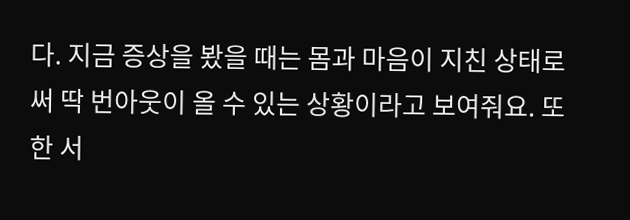다. 지금 증상을 봤을 때는 몸과 마음이 지친 상태로써 딱 번아웃이 올 수 있는 상황이라고 보여줘요. 또한 서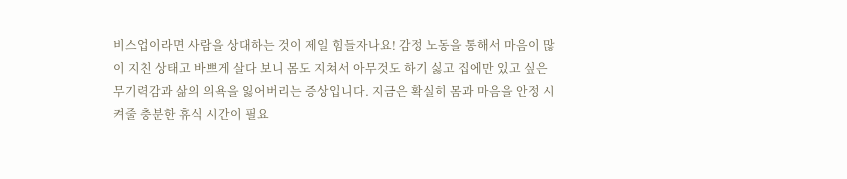비스업이라면 사람을 상대하는 것이 제일 힘들자나요! 감정 노동을 통해서 마음이 많이 지친 상태고 바쁘게 살다 보니 몸도 지쳐서 아무것도 하기 싫고 집에만 있고 싶은 무기력감과 삶의 의욕을 잃어버리는 증상입니다. 지금은 확실히 몸과 마음을 안정 시켜줄 충분한 휴식 시간이 필요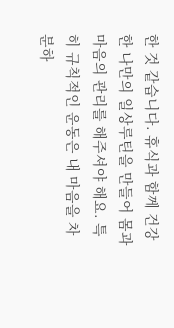한 것 같습니다. 휴식과 함께 건강한 나만의 일상루틴을 만들어 몸과 마음의 관리를 해주셔야 해요. 특히 규칙적인 운동은 내 마음을 차분하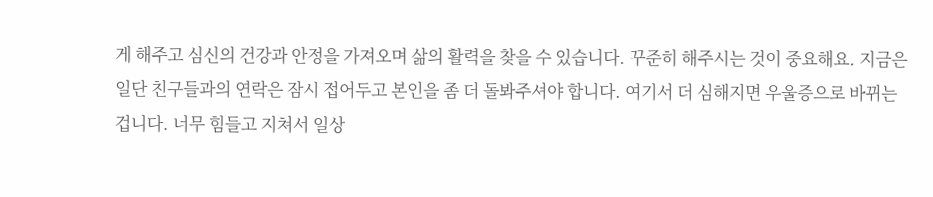게 해주고 심신의 건강과 안정을 가져오며 삶의 활력을 찾을 수 있습니다. 꾸준히 해주시는 것이 중요해요. 지금은 일단 친구들과의 연락은 잠시 접어두고 본인을 좀 더 돌봐주셔야 합니다. 여기서 더 심해지면 우울증으로 바뀌는 겁니다. 너무 힘들고 지쳐서 일상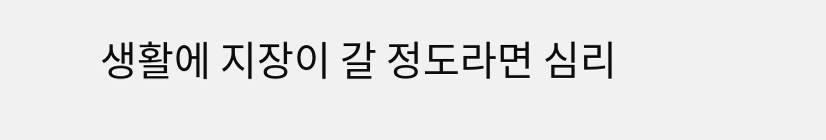생활에 지장이 갈 정도라면 심리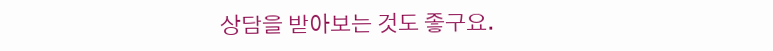상담을 받아보는 것도 좋구요.